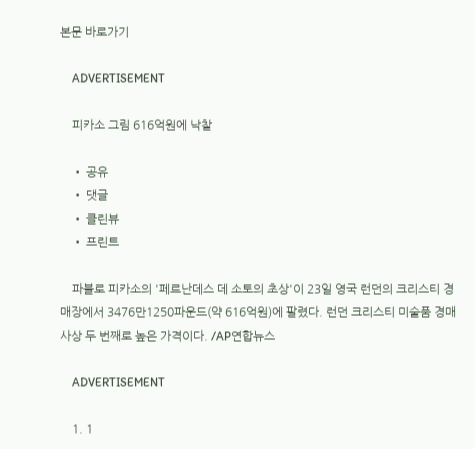본문 바로가기

    ADVERTISEMENT

    피카소 그림 616억원에 낙찰

    • 공유
    • 댓글
    • 클린뷰
    • 프린트

    파블로 피카소의 '페르난데스 데 소토의 초상'이 23일 영국 런던의 크리스티 경매장에서 3476만1250파운드(약 616억원)에 팔렸다. 런던 크리스티 미술품 경매 사상 두 번째로 높은 가격이다. /AP연합뉴스

    ADVERTISEMENT

    1. 1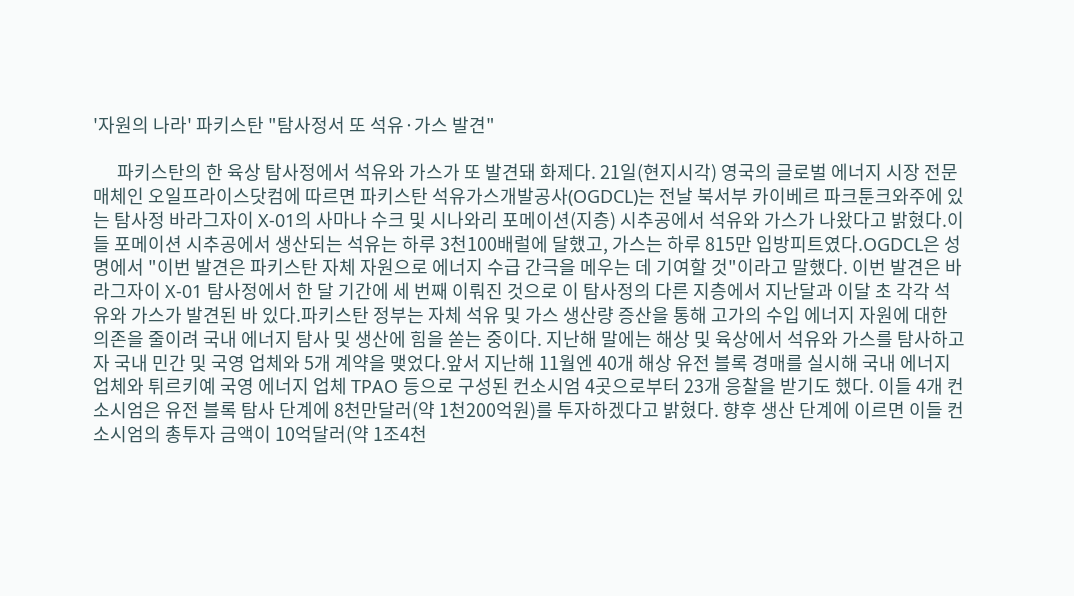'자원의 나라' 파키스탄 "탐사정서 또 석유·가스 발견"

      파키스탄의 한 육상 탐사정에서 석유와 가스가 또 발견돼 화제다. 21일(현지시각) 영국의 글로벌 에너지 시장 전문매체인 오일프라이스닷컴에 따르면 파키스탄 석유가스개발공사(OGDCL)는 전날 북서부 카이베르 파크툰크와주에 있는 탐사정 바라그자이 X-01의 사마나 수크 및 시나와리 포메이션(지층) 시추공에서 석유와 가스가 나왔다고 밝혔다.이들 포메이션 시추공에서 생산되는 석유는 하루 3천100배럴에 달했고, 가스는 하루 815만 입방피트였다.OGDCL은 성명에서 "이번 발견은 파키스탄 자체 자원으로 에너지 수급 간극을 메우는 데 기여할 것"이라고 말했다. 이번 발견은 바라그자이 X-01 탐사정에서 한 달 기간에 세 번째 이뤄진 것으로 이 탐사정의 다른 지층에서 지난달과 이달 초 각각 석유와 가스가 발견된 바 있다.파키스탄 정부는 자체 석유 및 가스 생산량 증산을 통해 고가의 수입 에너지 자원에 대한 의존을 줄이려 국내 에너지 탐사 및 생산에 힘을 쏟는 중이다. 지난해 말에는 해상 및 육상에서 석유와 가스를 탐사하고자 국내 민간 및 국영 업체와 5개 계약을 맺었다.앞서 지난해 11월엔 40개 해상 유전 블록 경매를 실시해 국내 에너지 업체와 튀르키예 국영 에너지 업체 TPAO 등으로 구성된 컨소시엄 4곳으로부터 23개 응찰을 받기도 했다. 이들 4개 컨소시엄은 유전 블록 탐사 단계에 8천만달러(약 1천200억원)를 투자하겠다고 밝혔다. 향후 생산 단계에 이르면 이들 컨소시엄의 총투자 금액이 10억달러(약 1조4천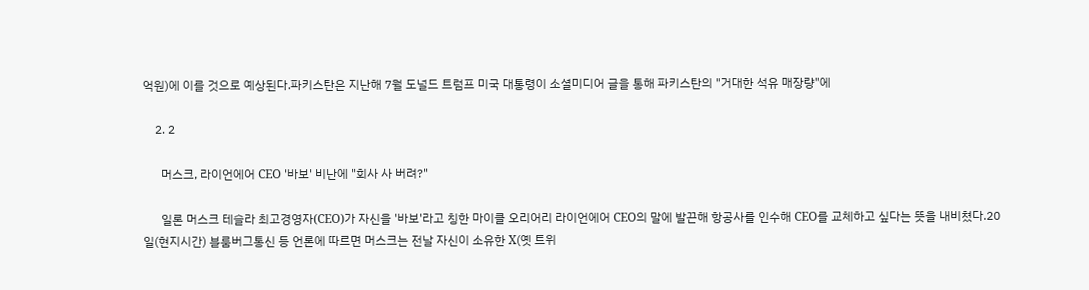억원)에 이를 것으로 예상된다.파키스탄은 지난해 7월 도널드 트럼프 미국 대통령이 소셜미디어 글을 통해 파키스탄의 "거대한 석유 매장량"에

    2. 2

      머스크, 라이언에어 CEO '바보' 비난에 "회사 사 버려?"

      일론 머스크 테슬라 최고경영자(CEO)가 자신을 '바보'라고 칭한 마이클 오리어리 라이언에어 CEO의 말에 발끈해 항공사를 인수해 CEO를 교체하고 싶다는 뜻을 내비쳤다.20일(현지시간) 블룸버그통신 등 언론에 따르면 머스크는 전날 자신이 소유한 X(옛 트위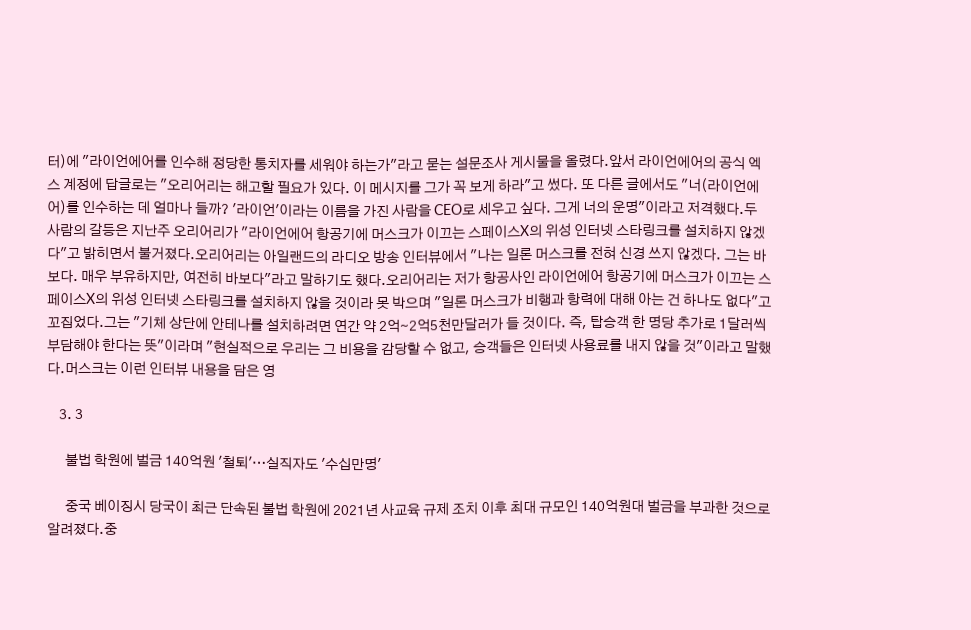터)에 "라이언에어를 인수해 정당한 통치자를 세워야 하는가"라고 묻는 설문조사 게시물을 올렸다.앞서 라이언에어의 공식 엑스 계정에 답글로는 "오리어리는 해고할 필요가 있다. 이 메시지를 그가 꼭 보게 하라"고 썼다. 또 다른 글에서도 "너(라이언에어)를 인수하는 데 얼마나 들까? '라이언'이라는 이름을 가진 사람을 CEO로 세우고 싶다. 그게 너의 운명"이라고 저격했다.두 사람의 갈등은 지난주 오리어리가 "라이언에어 항공기에 머스크가 이끄는 스페이스X의 위성 인터넷 스타링크를 설치하지 않겠다"고 밝히면서 불거졌다.오리어리는 아일랜드의 라디오 방송 인터뷰에서 "나는 일론 머스크를 전혀 신경 쓰지 않겠다. 그는 바보다. 매우 부유하지만, 여전히 바보다"라고 말하기도 했다.오리어리는 저가 항공사인 라이언에어 항공기에 머스크가 이끄는 스페이스X의 위성 인터넷 스타링크를 설치하지 않을 것이라 못 박으며 "일론 머스크가 비행과 항력에 대해 아는 건 하나도 없다"고 꼬집었다.그는 "기체 상단에 안테나를 설치하려면 연간 약 2억∼2억5천만달러가 들 것이다. 즉, 탑승객 한 명당 추가로 1달러씩 부담해야 한다는 뜻"이라며 "현실적으로 우리는 그 비용을 감당할 수 없고, 승객들은 인터넷 사용료를 내지 않을 것"이라고 말했다.머스크는 이런 인터뷰 내용을 담은 영

    3. 3

      불법 학원에 벌금 140억원 '철퇴'…실직자도 '수십만명'

      중국 베이징시 당국이 최근 단속된 불법 학원에 2021년 사교육 규제 조치 이후 최대 규모인 140억원대 벌금을 부과한 것으로 알려졌다.중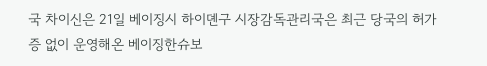국 차이신은 21일 베이징시 하이뎬구 시장감독관리국은 최근 당국의 허가증 없이 운영해온 베이징한슈보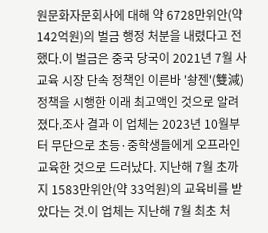원문화자문회사에 대해 약 6728만위안(약 142억원)의 벌금 행정 처분을 내렸다고 전했다.이 벌금은 중국 당국이 2021년 7월 사교육 시장 단속 정책인 이른바 '솽젠'(雙減) 정책을 시행한 이래 최고액인 것으로 알려졌다.조사 결과 이 업체는 2023년 10월부터 무단으로 초등·중학생들에게 오프라인 교육한 것으로 드러났다. 지난해 7월 초까지 1583만위안(약 33억원)의 교육비를 받았다는 것.이 업체는 지난해 7월 최초 처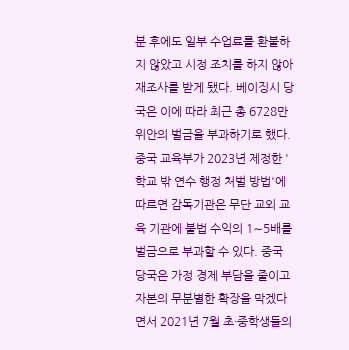분 후에도 일부 수업료를 환불하지 않았고 시정 조치를 하지 않아 재조사를 받게 됐다. 베이징시 당국은 이에 따라 최근 총 6728만위안의 벌금을 부과하기로 했다.중국 교육부가 2023년 제정한 '학교 밖 연수 행정 처벌 방법'에 따르면 감독기관은 무단 교외 교육 기관에 불법 수익의 1∼5배를 벌금으로 부과할 수 있다. 중국 당국은 가정 경제 부담을 줄이고 자본의 무분별한 확장을 막겠다면서 2021년 7월 초·중학생들의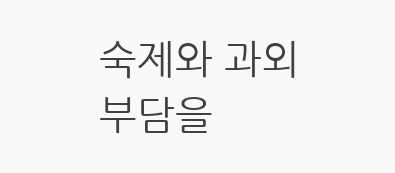숙제와 과외 부담을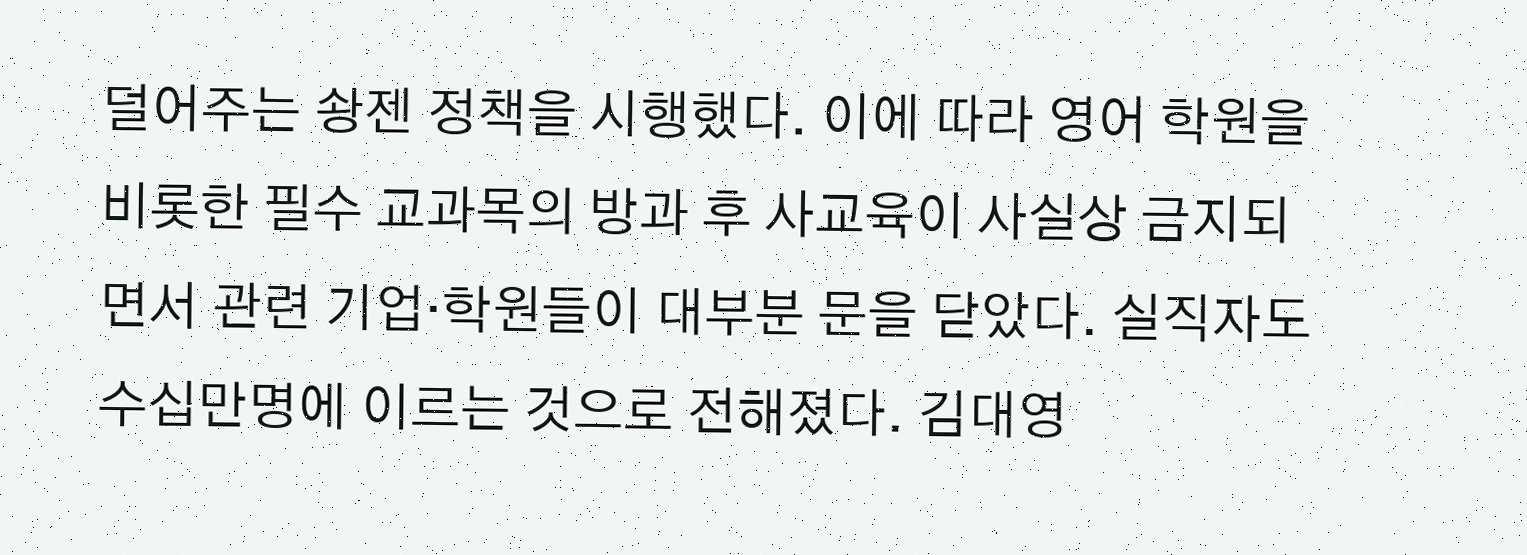덜어주는 솽젠 정책을 시행했다. 이에 따라 영어 학원을 비롯한 필수 교과목의 방과 후 사교육이 사실상 금지되면서 관련 기업·학원들이 대부분 문을 닫았다. 실직자도 수십만명에 이르는 것으로 전해졌다. 김대영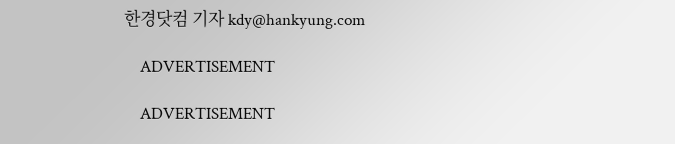한경닷컴 기자 kdy@hankyung.com

    ADVERTISEMENT

    ADVERTISEMENT